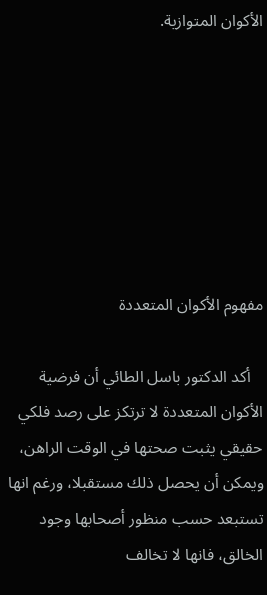الأكوان المتوازية.







مفهوم الأكوان المتعددة

   أكد الدكتور باسل الطائي أن فرضية الأكوان المتعددة لا ترتكز على رصد فلكي حقيقي يثبت صحتها في الوقت الراهن، ويمكن أن يحصل ذلك مستقبلا، ورغم انها تستبعد حسب منظور أصحابها وجود الخالق، فانها لا تخالف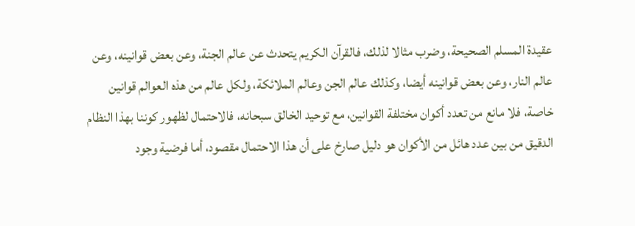عقيدة المسلم الصحيحة، وضرب مثالا لذلك، فالقرآن الكريم يتحدث عن عالم الجنة، وعن بعض قوانينه، وعن عالم النار، وعن بعض قوانينه أيضا، وكذلك عالم الجن وعالم الملائكة، ولكل عالم من هذه العوالم قوانين خاصة، فلا مانع من تعدد أكوان مختلفة القوانين، مع توحيد الخالق سبحانه، فالاحتمال لظهور كوننا بهذا النظام الدقيق من بين عدد هائل من الأكوان هو دليل صارخ على أن هذا الاحتمال مقصود، أما فرضية وجود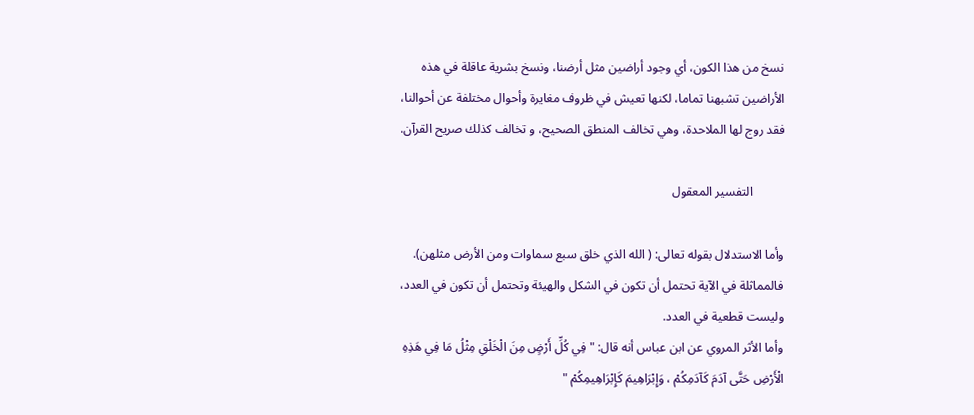نسخ من هذا الكون، أي وجود أراضين مثل أرضنا، ونسخ بشرية عاقلة في هذه الأراضين تشبهنا تماما، لكنها تعيش في ظروف مغايرة وأحوال مختلفة عن أحوالنا، فقد روج لها الملاحدة، وهي تخالف المنطق الصحيح، و تخالف كذلك صريح القرآن.

          التفسير المعقول

وأما الاستدلال بقوله تعالى: ( الله الذي خلق سبع سماوات ومن الأرض مثلهن). فالمماثلة في الآية تحتمل أن تكون في الشكل والهيئة وتحتمل أن تكون في العدد، وليست قطعية في العدد.
وأما الأثر المروي عن ابن عباس أنه قال: " فِي كُلِّ أَرْضٍ مِنَ الْخَلْقِ مِثْلُ مَا فِي هَذِهِ الْأَرْضِ حَتَّى آدَمَ كَآدَمِكُمْ ، وَإِبْرَاهِيمَ كَإِبْرَاهِيمِكُمْ "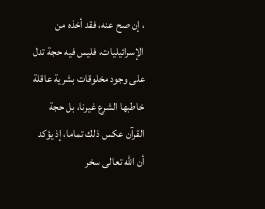، إن صح عنه، فقد أخذه من الإسرائيليات، فليس فيه حجة تدل على وجود مخلوقات بشرية عاقلة خاطبها الشرع غيرنا، بل حجة القرآن عكس ذلك تماما، إذ يؤكد أن الله تعالى سخر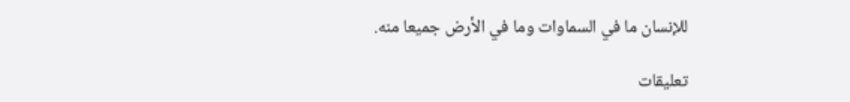للإنسان ما في السماوات وما في الأرض جميعا منه.

تعليقات